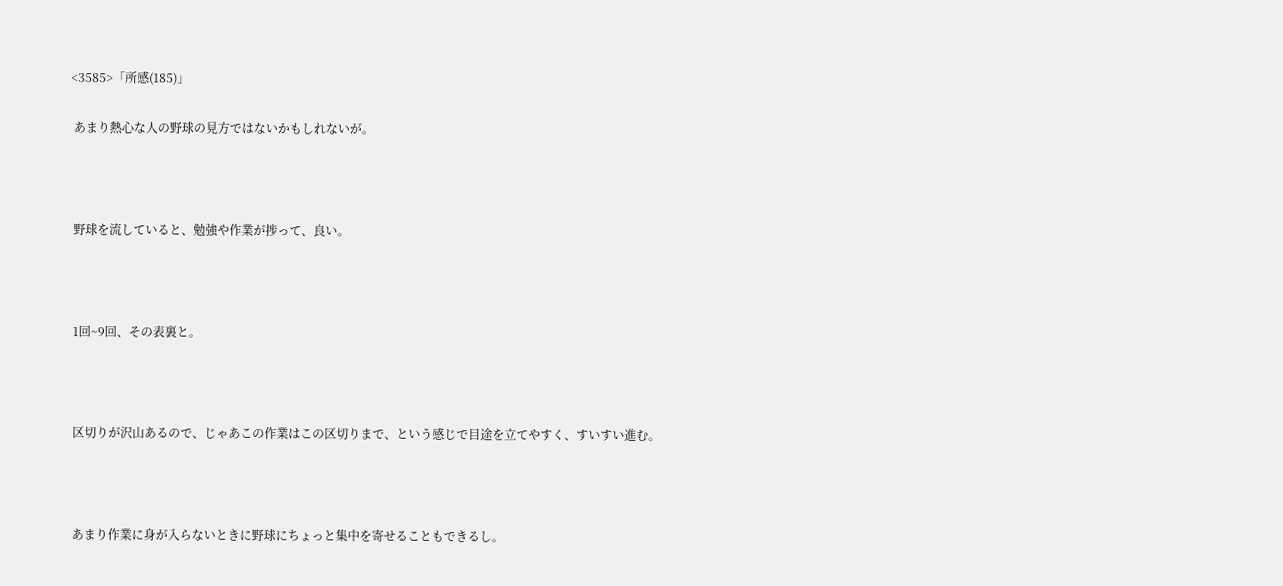<3585>「所感(185)」

 あまり熱心な人の野球の見方ではないかもしれないが。



 野球を流していると、勉強や作業が捗って、良い。



 1回~9回、その表裏と。



 区切りが沢山あるので、じゃあこの作業はこの区切りまで、という感じで目途を立てやすく、すいすい進む。



 あまり作業に身が入らないときに野球にちょっと集中を寄せることもできるし。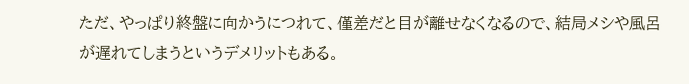ただ、やっぱり終盤に向かうにつれて、僅差だと目が離せなくなるので、結局メシや風呂が遅れてしまうというデメリットもある。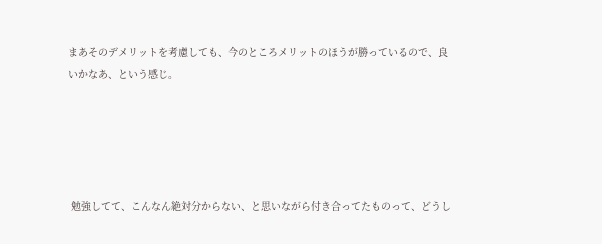まあそのデメリットを考慮しても、今のところメリットのほうが勝っているので、良いかなあ、という感じ。





 勉強してて、こんなん絶対分からない、と思いながら付き合ってたものって、どうし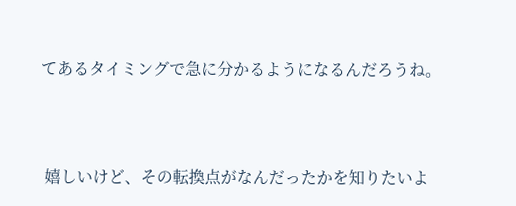てあるタイミングで急に分かるようになるんだろうね。



 嬉しいけど、その転換点がなんだったかを知りたいよ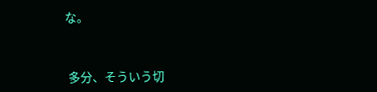な。



 多分、そういう切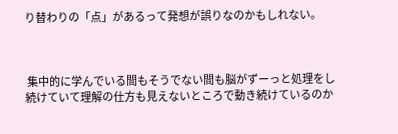り替わりの「点」があるって発想が誤りなのかもしれない。



 集中的に学んでいる間もそうでない間も脳がずーっと処理をし続けていて理解の仕方も見えないところで動き続けているのか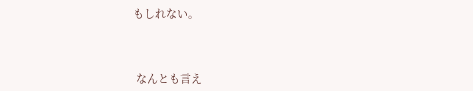もしれない。



 なんとも言え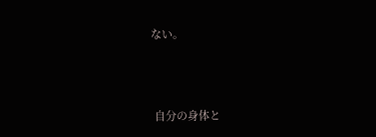ない。



 自分の身体と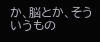か、脳とか、そういうもの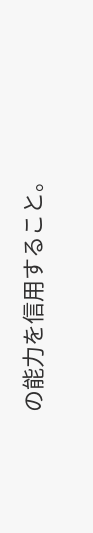の能力を信用すること。